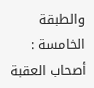والطبقة الخامسة : أصحاب العقبة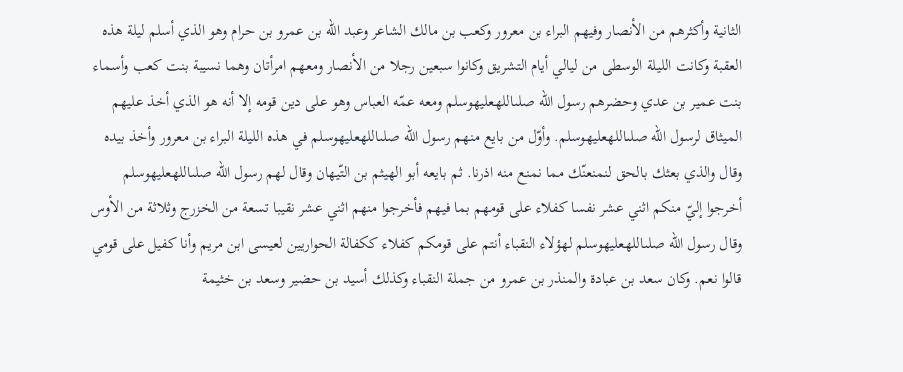الثانية وأكثرهم من الأنصار وفيهم البراء بن معرور وكعب بن مالك الشاعر وعبد الله بن عمرو بن حرام وهو الذي أسلم ليلة هذه العقبة وكانت الليلة الوسطى من ليالي أيام التشريق وكانوا سبعين رجلا من الأنصار ومعهم امرأتان وهما نسيبة بنت كعب وأسماء بنت عمير بن عدي وحضرهم رسول الله صلىاللهعليهوسلم ومعه عمّه العباس وهو على دين قومه إلا أنه هو الذي أخذ عليهم الميثاق لرسول الله صلىاللهعليهوسلم. وأوّل من بايع منهم رسول الله صلىاللهعليهوسلم في هذه الليلة البراء بن معرور وأخذ بيده وقال والذي بعثك بالحق لنمنعنّك مما نمنع منه اذرنا. ثم بايعه أبو الهيثم بن التّيهان وقال لهم رسول الله صلىاللهعليهوسلم أخرجوا إليّ منكم اثني عشر نفسا كفلاء على قومهم بما فيهم فأخرجوا منهم اثني عشر نقيبا تسعة من الخزرج وثلاثة من الأوس وقال رسول الله صلىاللهعليهوسلم لهؤلاء النقباء أنتم على قومكم كفلاء ككفالة الحواريين لعيسى ابن مريم وأنا كفيل على قومي قالوا نعم. وكان سعد بن عبادة والمنذر بن عمرو من جملة النقباء وكذلك أسيد بن حضير وسعد بن خثيمة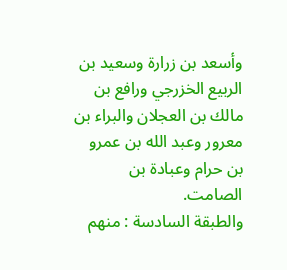وأسعد بن زرارة وسعيد بن الربيع الخزرجي ورافع بن مالك بن العجلان والبراء بن معرور وعبد الله بن عمرو بن حرام وعبادة بن الصامت.
والطبقة السادسة : منهم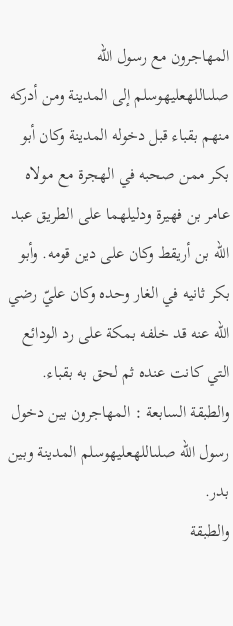المهاجرون مع رسول الله صلىاللهعليهوسلم إلى المدينة ومن أدركه منهم بقباء قبل دخوله المدينة وكان أبو بكر ممن صحبه في الهجرة مع مولاه عامر بن فهيرة ودليلهما على الطريق عبد الله بن أريقط وكان على دين قومه. وأبو بكر ثانيه في الغار وحده وكان عليّ رضي الله عنه قد خلفه بمكة على رد الودائع التي كانت عنده ثم لحق به بقباء.
والطبقة السابعة : المهاجرون بين دخول رسول الله صلىاللهعليهوسلم المدينة وبين بدر.
والطبقة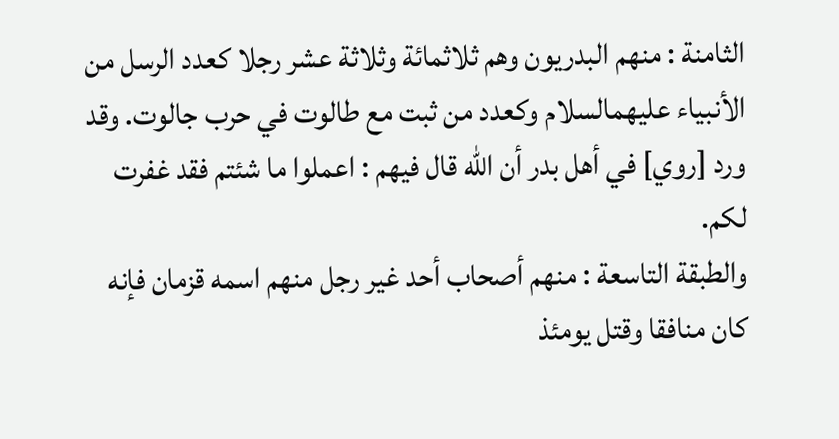الثامنة : منهم البدريون وهم ثلاثمائة وثلاثة عشر رجلا كعدد الرسل من الأنبياء عليهمالسلام وكعدد من ثبت مع طالوت في حرب جالوت. وقد ورد [روي] في أهل بدر أن الله قال فيهم : اعملوا ما شئتم فقد غفرت لكم.
والطبقة التاسعة : منهم أصحاب أحد غير رجل منهم اسمه قزمان فإنه كان منافقا وقتل يومئذ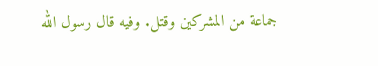جماعة من المشركين وقتل. وفيه قال رسول الله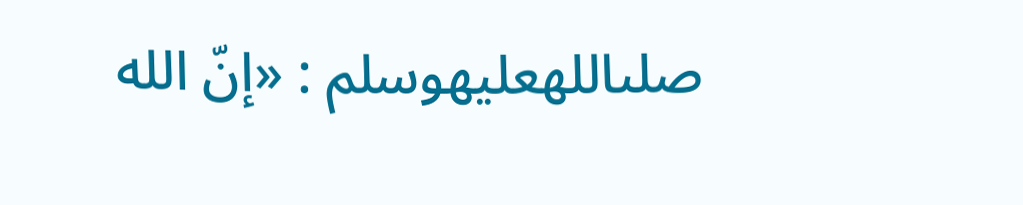صلىاللهعليهوسلم : «إنّ الله